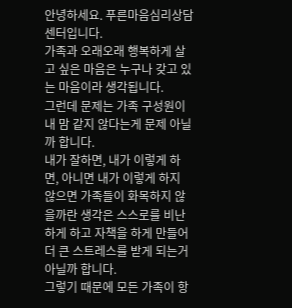안녕하세요. 푸른마음심리상담센터입니다.
가족과 오래오래 행복하게 살고 싶은 마음은 누구나 갖고 있는 마음이라 생각됩니다.
그런데 문제는 가족 구성원이 내 맘 같지 않다는게 문제 아닐까 합니다.
내가 잘하면, 내가 이렇게 하면, 아니면 내가 이렇게 하지 않으면 가족들이 화목하지 않을까란 생각은 스스로를 비난하게 하고 자책을 하게 만들어 더 큰 스트레스를 받게 되는거 아닐까 합니다.
그렇기 때문에 모든 가족이 항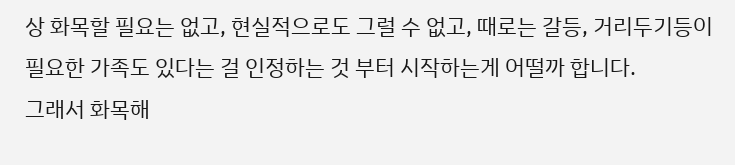상 화목할 필요는 없고, 현실적으로도 그럴 수 없고, 때로는 갈등, 거리두기등이 필요한 가족도 있다는 걸 인정하는 것 부터 시작하는게 어떨까 합니다.
그래서 화목해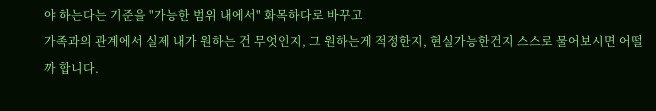야 하는다는 기준을 "가능한 범위 내에서" 화목하다로 바꾸고
가족과의 관계에서 실제 내가 원하는 건 무엇인지, 그 원하는게 적정한지, 현실가능한건지 스스로 물어보시면 어떨까 합니다.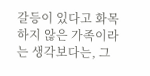갈등이 있다고 화목하지 않은 가족이라는 생각보다는, 그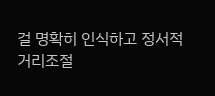걸 명확히 인식하고 정서적 거리조절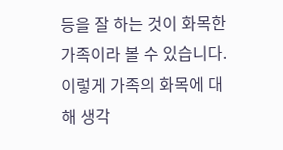등을 잘 하는 것이 화목한 가족이라 볼 수 있습니다.
이렇게 가족의 화목에 대해 생각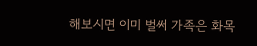해보시면 이미 벌써 가족은 화목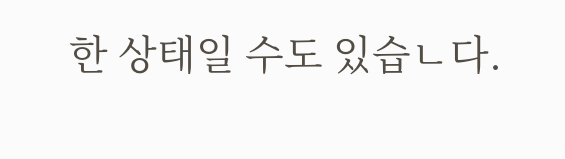한 상태일 수도 있습ㄴ다.